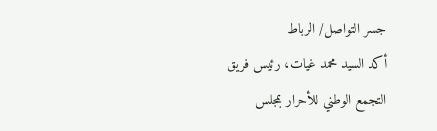جسر التواصل/ الرباط
أكد السيد محمد غيات، رئيس فريق التجمع الوطني للأحرار بمجلس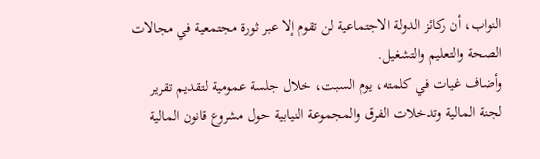النواب، أن ركائز الدولة الاجتماعية لن تقوم إلا عبر ثورة مجتمعية في مجالات الصحة والتعليم والتشغيل.
وأضاف غيات في كلمته، يوم السبت، خلال جلسة عمومية لتقديم تقرير لجنة المالية وتدخلات الفرق والمجموعة النيابية حول مشروع قانون المالية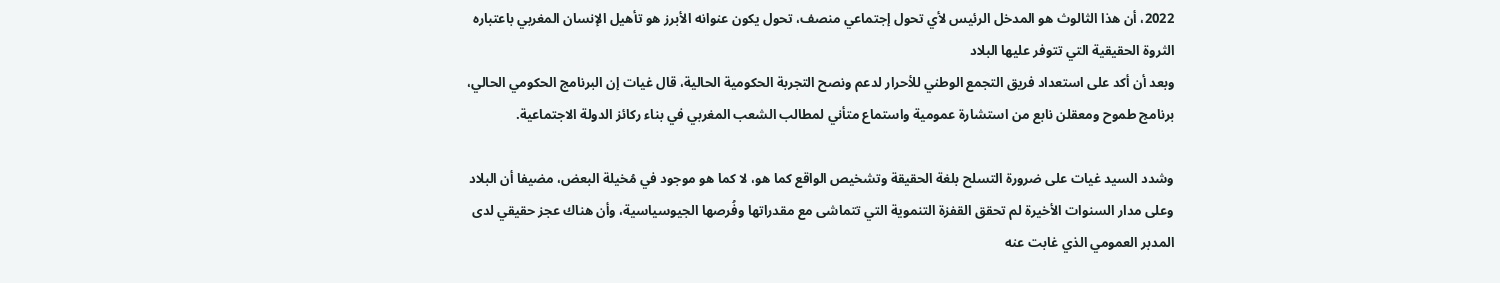2022، أن هذا الثالوث هو المدخل الرئيس لأي تحول إجتماعي منصف، تحول يكون عنوانه الأبرز هو تأهيل الإنسان المغربي باعتباره الثروة الحقيقية التي تتوفر عليها البلاد
وبعد أن أكد على استعداد فريق التجمع الوطني للأحرار لدعم ونصح التجربة الحكومية الحالية، قال غيات إن البرنامج الحكومي الحالي، برنامج طموح ومعقلن نابع من استشارة عمومية واستماع متأني لمطالب الشعب المغربي في بناء ركائز الدولة الاجتماعية.

وشدد السيد غيات على ضرورة التسلح بلغة الحقيقة وتشخيص الواقع كما هو، لا كما هو موجود في مُخيلة البعض، مضيفا أن البلاد وعلى مدار السنوات الأخيرة لم تحقق القفزة التنموية التي تتماشى مع مقدراتها وفُرصها الجيوسياسية، وأن هناك عجز حقيقي لدى المدبر العمومي الذي غابت عنه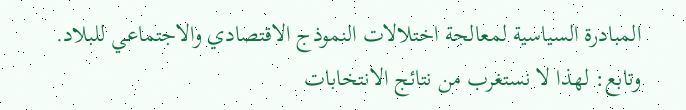المبادرة السياسية لمعالجة اختلالات النموذج الاقتصادي والاجتماعي للبلاد.
وتابع: لهذا لا نستغرب من نتائج الانتخابات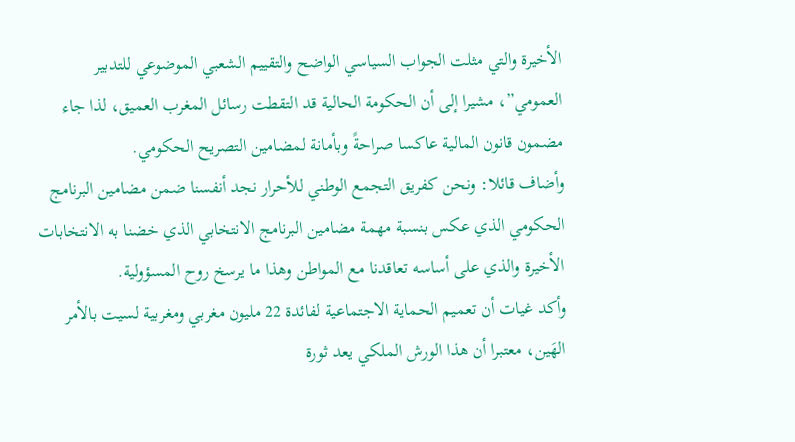الأخيرة والتي مثلت الجواب السياسي الواضح والتقييم الشعبي الموضوعي للتدبير العمومي”، مشيرا إلى أن الحكومة الحالية قد التقطت رسائل المغرب العميق، لذا جاء مضمون قانون المالية عاكسا صراحةً وبأمانة لمضامين التصريح الحكومي.
وأضاف قائلا: ونحن كفريق التجمع الوطني للأحرار نجد أنفسنا ضمن مضامين البرنامج الحكومي الذي عكس بنسبة مهمة مضامين البرنامج الانتخابي الذي خضنا به الانتخابات الأخيرة والذي على أساسه تعاقدنا مع المواطن وهذا ما يرسخ روح المسؤولية.
وأكد غيات أن تعميم الحماية الاجتماعية لفائدة 22 مليون مغربي ومغربية لسيت بالأمر الهَين، معتبرا أن هذا الورش الملكي يعد ثورة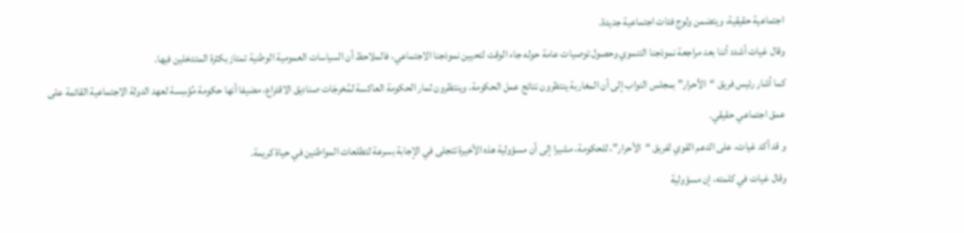اجتماعية حقيقية، ويتضمن ولوج فئات اجتماعية جديدة.
وقال غيات أشدد أننا بعد مراجعة نموذجنا التنموي وحصول توصيات عامة حوله جاء الوقت لتحيين نموذجنا الاجتماعي، فالملاحظ أن السياسات العمومية الوطنية تمتاز بكثرة المتدخلين فيها.
كما أشار رئيس فريق “الأحرار” بمجلس النواب إلى أن المغاربة ينتظرون نتائج عمل الحكومة، وينتظرون ثمار الحكومة العاكسة لمُخرجَات صناديق الاقتراع، مضيفا أنها حكومة مُؤسِسة لعهد الدولة الاجتماعية القائمة على عمق اجتماعي حقيقي.
و قد أكد غيات، على الدعم القوي لفريق “الأحرار”، للحكومة، مشيرا إلى أن مسؤولية هذه الأخيرة تتجلى في الإجابة بسرعة لتطلعات المواطنين في حياة كريمة.
وقال غيات في كلمته، إن مسؤولية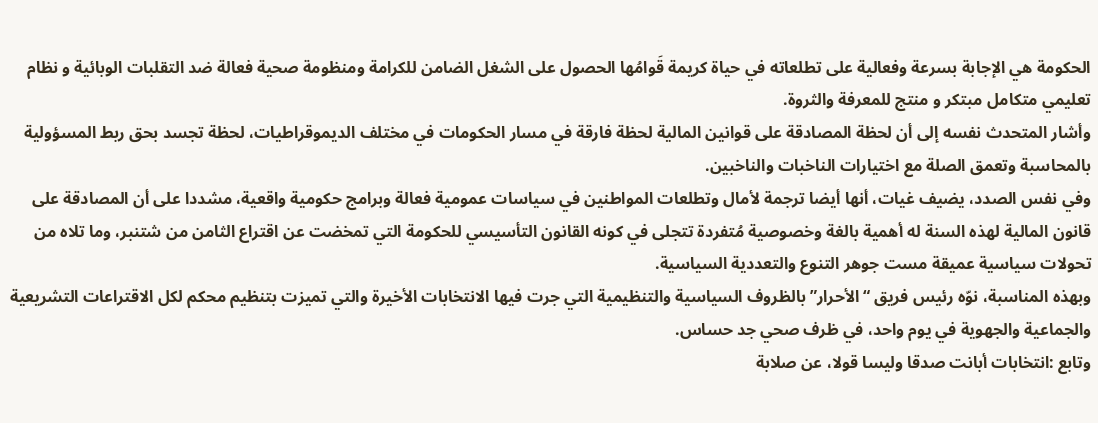الحكومة هي الإجابة بسرعة وفعالية على تطلعاته في حياة كريمة قَوامُها الحصول على الشغل الضامن للكرامة ومنظومة صحية فعالة ضد التقلبات الوبائية و نظام تعليمي متكامل مبتكر و منتج للمعرفة والثروة.
وأشار المتحدث نفسه إلى أن لحظة المصادقة على قوانين المالية لحظة فارقة في مسار الحكومات في مختلف الديموقراطيات، لحظة تجسد بحق ربط المسؤولية بالمحاسبة وتعمق الصلة مع اختيارات الناخبات والناخبين.
وفي نفس الصدد، يضيف غيات، أنها أيضا ترجمة لأمال وتطلعات المواطنين في سياسات عمومية فعالة وبرامج حكومية واقعية، مشددا على أن المصادقة على قانون المالية لهذه السنة له أهمية بالغة وخصوصية مُتفردة تتجلى في كونه القانون التأسيسي للحكومة التي تمخضت عن اقتراع الثامن من شتنبر، وما تلاه من تحولات سياسية عميقة مست جوهر التنوع والتعددية السياسية.
وبهذه المناسبة، نوّه رئيس فريق “الأحرار” بالظروف السياسية والتنظيمية التي جرت فيها الانتخابات الأخيرة والتي تميزت بتنظيم محكم لكل الاقتراعات التشريعية والجماعية والجهوية في يوم واحد، في ظرف صحي جد حساس.
وتابع :انتخابات أبانت صدقا وليسا قولا، عن صلابة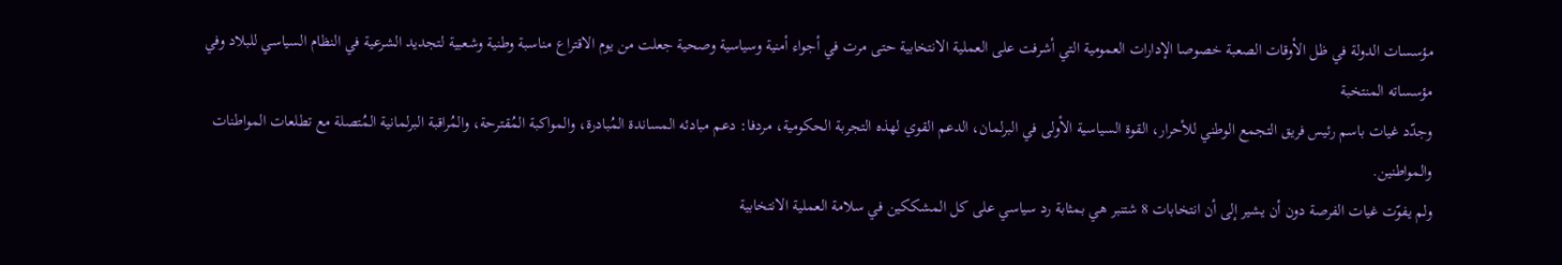مؤسسات الدولة في ظل الأوقات الصعبة خصوصا الإدارات العمومية التي أشرفت على العملية الانتخابية حتى مرت في أجواء أمنية وسياسية وصحية جعلت من يوم الاقتراع مناسبة وطنية وشعبية لتجديد الشرعية في النظام السياسي للبلاد وفي مؤسساته المنتخبة
وجدّد غيات باسم رئيس فريق التجمع الوطني للأحرار، القوة السياسية الأولى في البرلمان، الدعم القوي لهذه التجربة الحكومية، مردفا: دعم مبادئه المساندة المُبادرة، والمواكبة المُقترحة، والمُراقبة البرلمانية المُتصلة مع تطلعات المواطنات والمواطنين.
ولم يفوّت غيات الفرصة دون أن يشير إلى أن انتخابات 8 شتنبر هي بمثابة رد سياسي على كل المشككين في سلامة العملية الانتخابية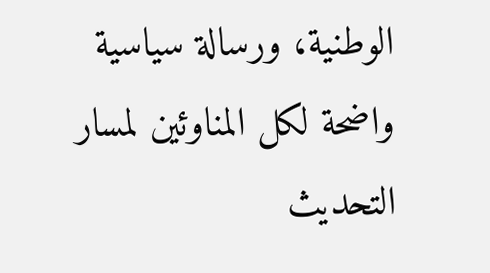الوطنية، ورسالة سياسية واضحة لكل المناوئين لمسار التحديث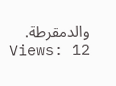والدمقرطة.
Views: 12